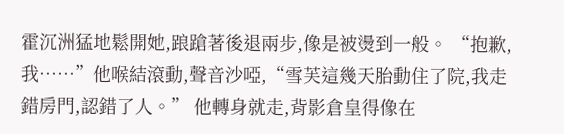霍沉洲猛地鬆開她,踉蹌著後退兩步,像是被燙到一般。 “抱歉,我……”他喉結滾動,聲音沙啞,“雪芙這幾天胎動住了院,我走錯房門,認錯了人。” 他轉身就走,背影倉皇得像在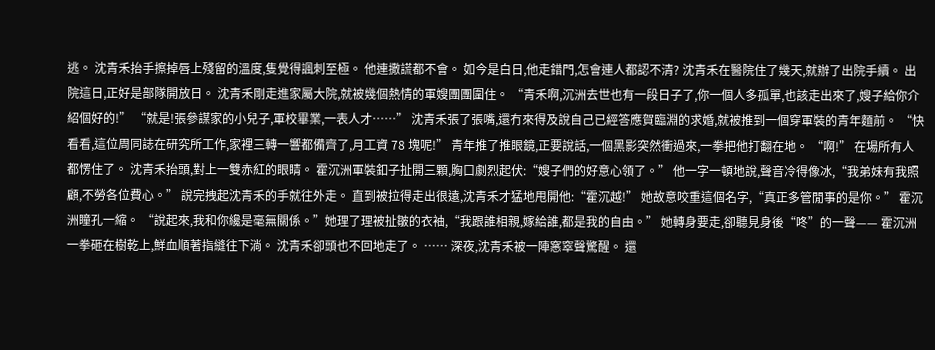逃。 沈青禾抬手擦掉唇上殘留的溫度,隻覺得諷刺至極。 他連撒謊都不會。 如今是白日,他走錯門,怎會連人都認不清? 沈青禾在醫院住了幾天,就辦了出院手續。 出院這日,正好是部隊開放日。 沈青禾剛走進家屬大院,就被幾個熱情的軍嫂團團圍住。 “青禾啊,沉洲去世也有一段日子了,你一個人多孤單,也該走出來了,嫂子給你介紹個好的!” “就是!張參謀家的小兒子,軍校畢業,一表人才……” 沈青禾張了張嘴,還冇來得及說自己已經答應賀臨淵的求婚,就被推到一個穿軍裝的青年麵前。 “快看看,這位周同誌在研究所工作,家裡三轉一響都備齊了,月工資 78 塊呢!” 青年推了推眼鏡,正要說話,一個黑影突然衝過來,一拳把他打翻在地。 “啊!” 在場所有人都愣住了。 沈青禾抬頭,對上一雙赤紅的眼睛。 霍沉洲軍裝釦子扯開三顆,胸口劇烈起伏:“嫂子們的好意心領了。” 他一字一頓地說,聲音冷得像冰,“我弟妹有我照顧,不勞各位費心。” 說完拽起沈青禾的手就往外走。 直到被拉得走出很遠,沈青禾才猛地甩開他:“霍沉越!” 她故意咬重這個名字,“真正多管閒事的是你。” 霍沉洲瞳孔一縮。 “說起來,我和你纔是毫無關係。”她理了理被扯皺的衣袖,“我跟誰相親,嫁給誰,都是我的自由。” 她轉身要走,卻聽見身後“咚”的一聲—— 霍沉洲一拳砸在樹乾上,鮮血順著指縫往下淌。 沈青禾卻頭也不回地走了。 …… 深夜,沈青禾被一陣窸窣聲驚醒。 還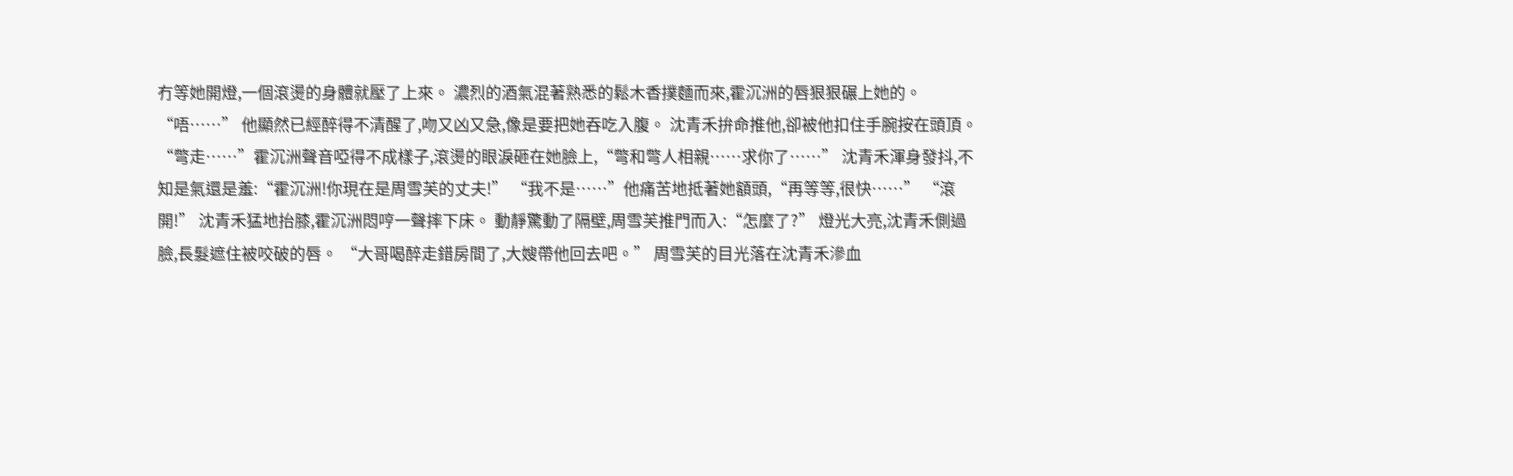冇等她開燈,一個滾燙的身體就壓了上來。 濃烈的酒氣混著熟悉的鬆木香撲麵而來,霍沉洲的唇狠狠碾上她的。 “唔……” 他顯然已經醉得不清醒了,吻又凶又急,像是要把她吞吃入腹。 沈青禾拚命推他,卻被他扣住手腕按在頭頂。 “彆走……”霍沉洲聲音啞得不成樣子,滾燙的眼淚砸在她臉上,“彆和彆人相親……求你了……” 沈青禾渾身發抖,不知是氣還是羞:“霍沉洲!你現在是周雪芙的丈夫!” “我不是……”他痛苦地抵著她額頭,“再等等,很快……” “滾開!” 沈青禾猛地抬膝,霍沉洲悶哼一聲摔下床。 動靜驚動了隔壁,周雪芙推門而入:“怎麼了?” 燈光大亮,沈青禾側過臉,長髮遮住被咬破的唇。 “大哥喝醉走錯房間了,大嫂帶他回去吧。” 周雪芙的目光落在沈青禾滲血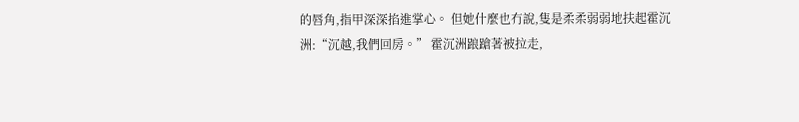的唇角,指甲深深掐進掌心。 但她什麼也冇說,隻是柔柔弱弱地扶起霍沉洲:“沉越,我們回房。” 霍沉洲踉蹌著被拉走,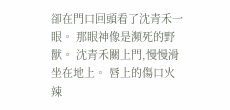卻在門口回頭看了沈青禾一眼。 那眼神像是瀕死的野獸。 沈青禾關上門,慢慢滑坐在地上。 唇上的傷口火辣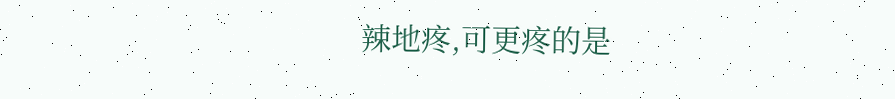辣地疼,可更疼的是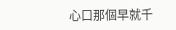心口那個早就千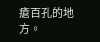瘡百孔的地方。